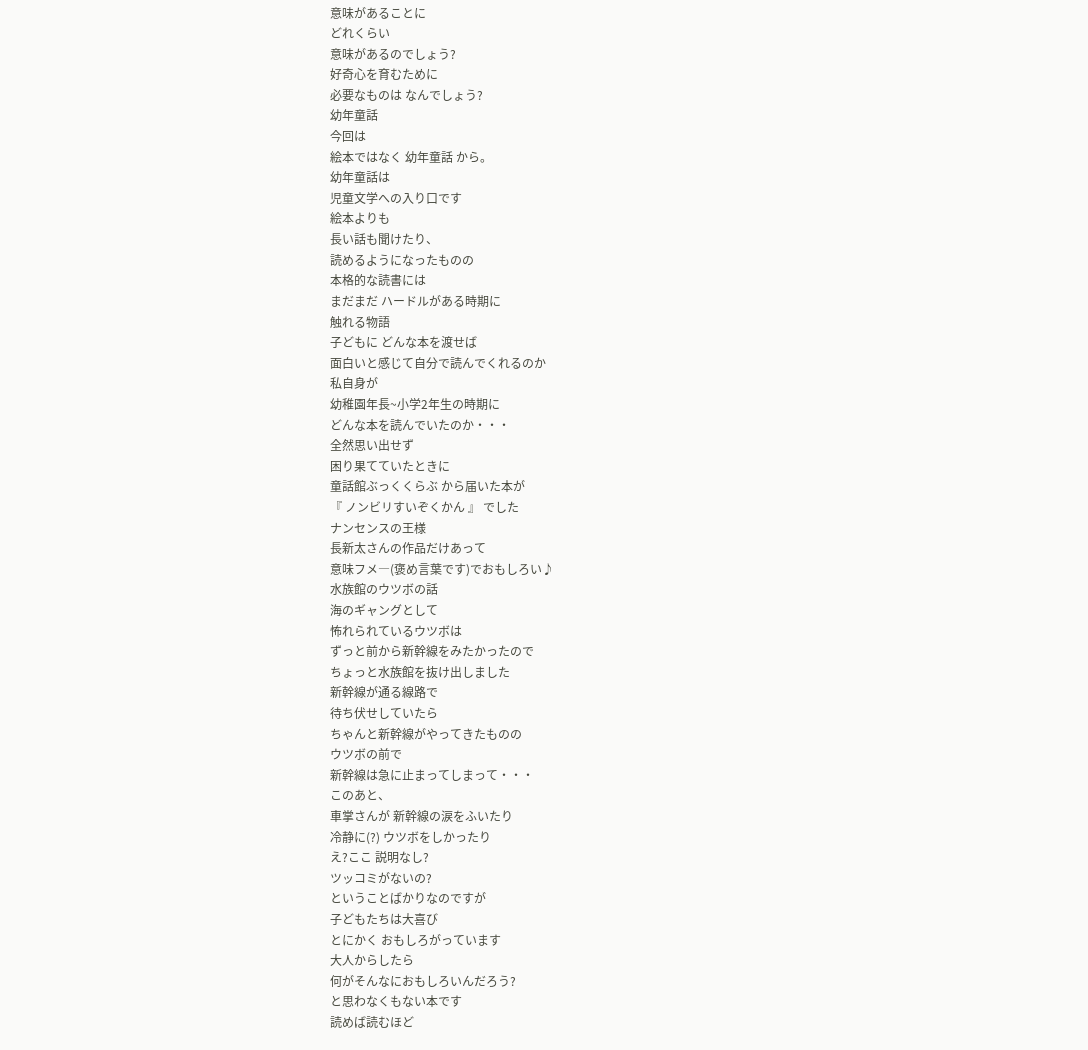意味があることに
どれくらい
意味があるのでしょう?
好奇心を育むために
必要なものは なんでしょう?
幼年童話
今回は
絵本ではなく 幼年童話 から。
幼年童話は
児童文学への入り口です
絵本よりも
長い話も聞けたり、
読めるようになったものの
本格的な読書には
まだまだ ハードルがある時期に
触れる物語
子どもに どんな本を渡せば
面白いと感じて自分で読んでくれるのか
私自身が
幼稚園年長~小学2年生の時期に
どんな本を読んでいたのか・・・
全然思い出せず
困り果てていたときに
童話館ぶっくくらぶ から届いた本が
『 ノンビリすいぞくかん 』 でした
ナンセンスの王様
長新太さんの作品だけあって
意味フメ―(褒め言葉です)でおもしろい♪
水族館のウツボの話
海のギャングとして
怖れられているウツボは
ずっと前から新幹線をみたかったので
ちょっと水族館を抜け出しました
新幹線が通る線路で
待ち伏せしていたら
ちゃんと新幹線がやってきたものの
ウツボの前で
新幹線は急に止まってしまって・・・
このあと、
車掌さんが 新幹線の涙をふいたり
冷静に(?) ウツボをしかったり
え?ここ 説明なし?
ツッコミがないの?
ということばかりなのですが
子どもたちは大喜び
とにかく おもしろがっています
大人からしたら
何がそんなにおもしろいんだろう?
と思わなくもない本です
読めば読むほど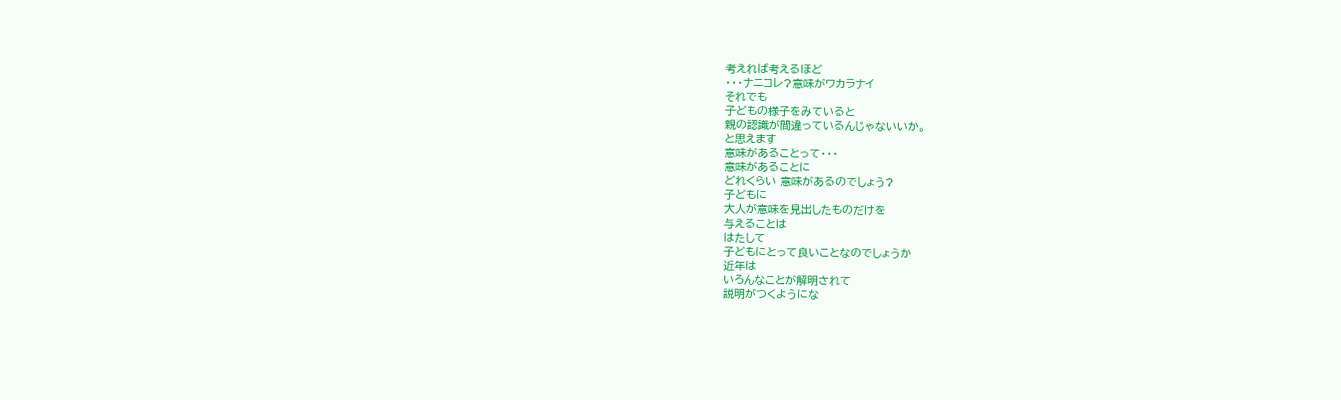考えれば考えるほど
・・・ナニコレ?意味がワカラナイ
それでも
子どもの様子をみていると
親の認識が間違っているんじゃないいか。
と思えます
意味があることって・・・
意味があることに
どれくらい 意味があるのでしょう?
子どもに
大人が意味を見出したものだけを
与えることは
はたして
子どもにとって良いことなのでしょうか
近年は
いろんなことが解明されて
説明がつくようにな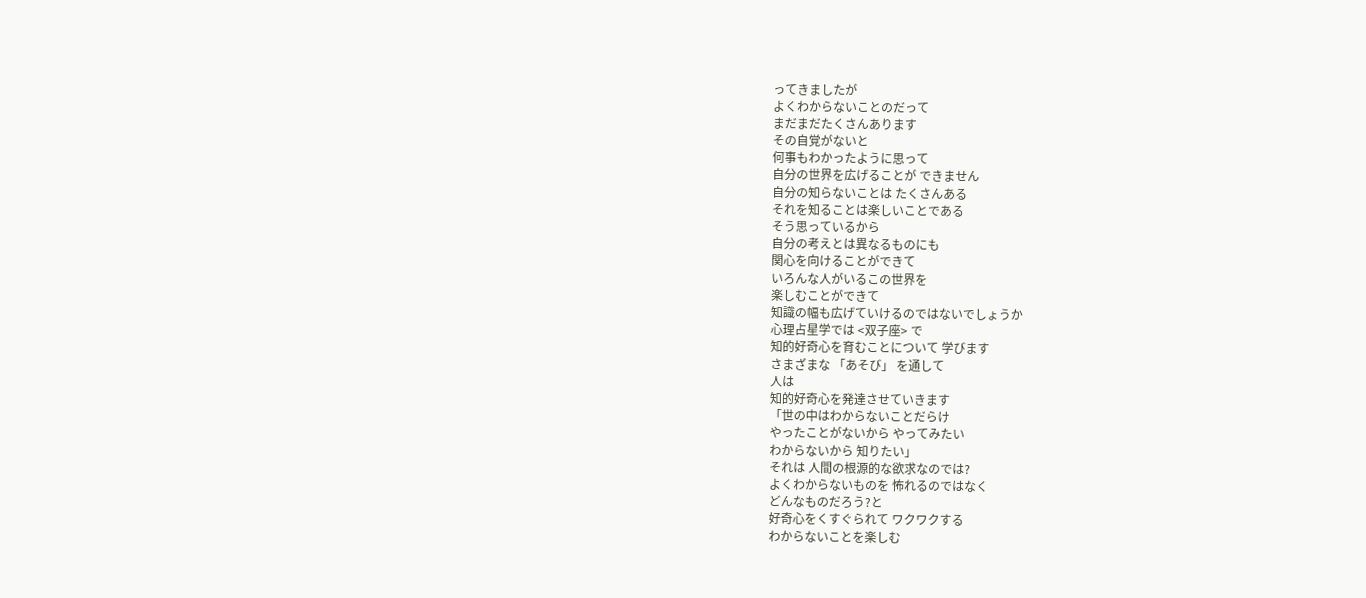ってきましたが
よくわからないことのだって
まだまだたくさんあります
その自覚がないと
何事もわかったように思って
自分の世界を広げることが できません
自分の知らないことは たくさんある
それを知ることは楽しいことである
そう思っているから
自分の考えとは異なるものにも
関心を向けることができて
いろんな人がいるこの世界を
楽しむことができて
知識の幅も広げていけるのではないでしょうか
心理占星学では <双子座> で
知的好奇心を育むことについて 学びます
さまざまな 「あそび」 を通して
人は
知的好奇心を発達させていきます
「世の中はわからないことだらけ
やったことがないから やってみたい
わからないから 知りたい」
それは 人間の根源的な欲求なのでは?
よくわからないものを 怖れるのではなく
どんなものだろう?と
好奇心をくすぐられて ワクワクする
わからないことを楽しむ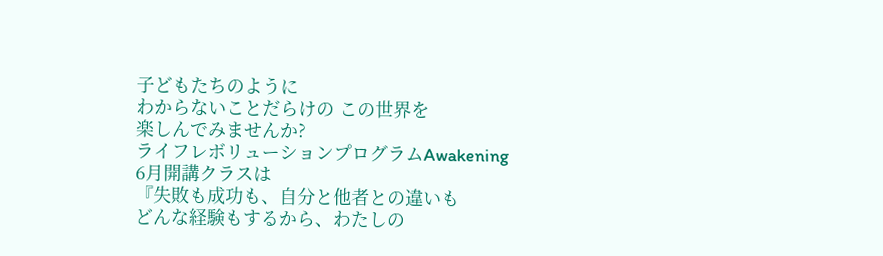子どもたちのように
わからないことだらけの この世界を
楽しんでみませんか?
ライフレボリューションプログラムAwakening
6月開講クラスは
『失敗も成功も、自分と他者との違いも
どんな経験もするから、わたしの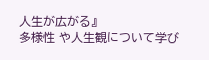人生が広がる』
多様性 や人生観について学び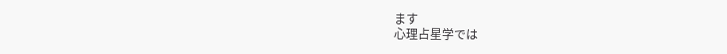ます
心理占星学では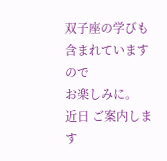双子座の学びも含まれていますので
お楽しみに。
近日 ご案内します